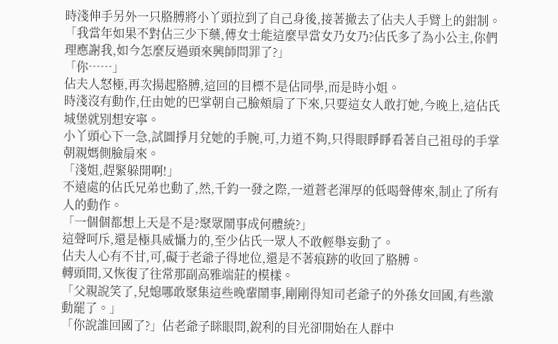時淺伸手另外一只胳膊將小丫頭拉到了自己身後,接著撤去了佔夫人手臂上的鉗制。
「我當年如果不對佔三少下藥,傅女士能這麼早當女乃女乃?佔氏多了為小公主,你們理應謝我,如今怎麼反過頭來興師問罪了?」
「你……」
佔夫人怒極,再次揚起胳膊,這回的目標不是佔同學,而是時小姐。
時淺沒有動作,任由她的巴掌朝自己臉頰扇了下來,只要這女人敢打她,今晚上,這佔氏城堡就別想安寧。
小丫頭心下一急,試圖掙月兌她的手腕,可,力道不夠,只得眼睜睜看著自己祖母的手掌朝親媽側臉扇來。
「淺姐,趕緊躲開啊!」
不遠處的佔氏兄弟也動了,然,千鈞一發之際,一道蒼老渾厚的低喝聲傳來,制止了所有人的動作。
「一個個都想上天是不是?聚眾鬧事成何體統?」
這聲呵斥,還是極具威懾力的,至少佔氏一眾人不敢輕舉妄動了。
佔夫人心有不甘,可,礙于老爺子得地位,還是不著痕跡的收回了胳膊。
轉頭間,又恢復了往常那副高雅端莊的模樣。
「父親說笑了,兒媳哪敢聚集這些晚輩鬧事,剛剛得知司老爺子的外孫女回國,有些激動罷了。」
「你說誰回國了?」佔老爺子眯眼問,銳利的目光卻開始在人群中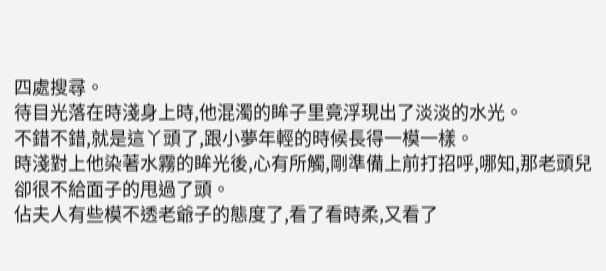四處搜尋。
待目光落在時淺身上時,他混濁的眸子里竟浮現出了淡淡的水光。
不錯不錯,就是這丫頭了,跟小夢年輕的時候長得一模一樣。
時淺對上他染著水霧的眸光後,心有所觸,剛準備上前打招呼,哪知,那老頭兒卻很不給面子的甩過了頭。
佔夫人有些模不透老爺子的態度了,看了看時柔,又看了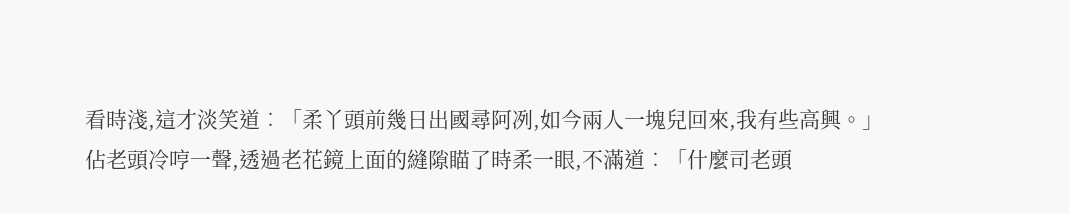看時淺,這才淡笑道︰「柔丫頭前幾日出國尋阿冽,如今兩人一塊兒回來,我有些高興。」
佔老頭冷哼一聲,透過老花鏡上面的縫隙瞄了時柔一眼,不滿道︰「什麼司老頭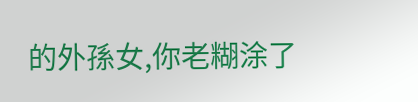的外孫女,你老糊涂了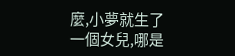麼,小夢就生了一個女兒,哪是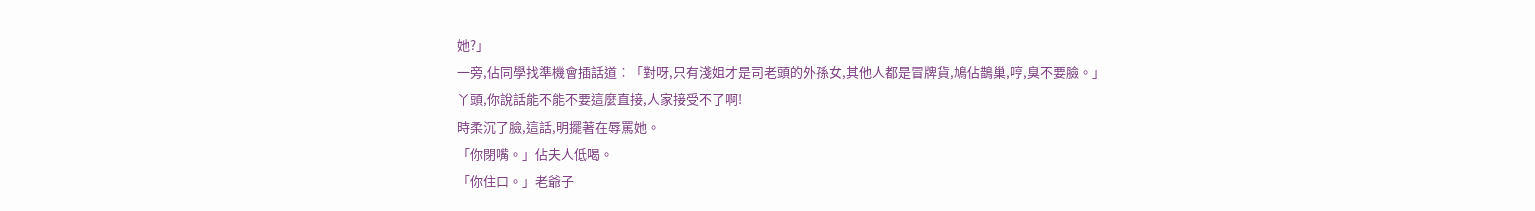她?」
一旁,佔同學找準機會插話道︰「對呀,只有淺姐才是司老頭的外孫女,其他人都是冒牌貨,鳩佔鵲巢,哼,臭不要臉。」
丫頭,你說話能不能不要這麼直接,人家接受不了啊!
時柔沉了臉,這話,明擺著在辱罵她。
「你閉嘴。」佔夫人低喝。
「你住口。」老爺子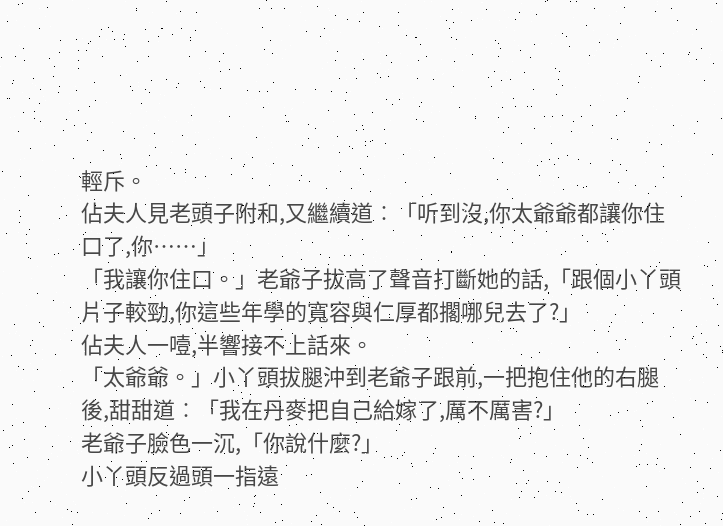輕斥。
佔夫人見老頭子附和,又繼續道︰「听到沒,你太爺爺都讓你住口了,你……」
「我讓你住口。」老爺子拔高了聲音打斷她的話,「跟個小丫頭片子較勁,你這些年學的寬容與仁厚都擱哪兒去了?」
佔夫人一噎,半響接不上話來。
「太爺爺。」小丫頭拔腿沖到老爺子跟前,一把抱住他的右腿後,甜甜道︰「我在丹麥把自己給嫁了,厲不厲害?」
老爺子臉色一沉,「你說什麼?」
小丫頭反過頭一指遠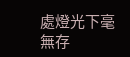處燈光下毫無存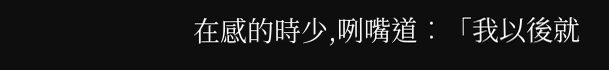在感的時少,咧嘴道︰「我以後就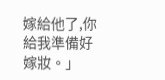嫁給他了,你給我準備好嫁妝。」